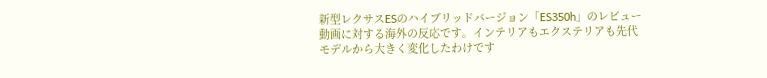新型レクサスESのハイブリッドバージョン「ES350h」のレビュー動画に対する海外の反応です。インテリアもエクステリアも先代モデルから大きく変化したわけです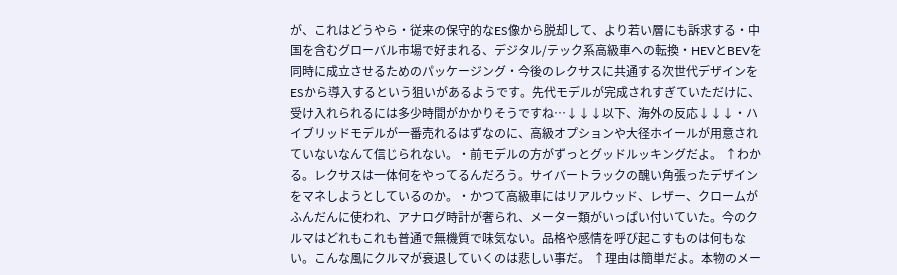が、これはどうやら・従来の保守的なES像から脱却して、より若い層にも訴求する・中国を含むグローバル市場で好まれる、デジタル/テック系高級車への転換・HEVとBEVを同時に成立させるためのパッケージング・今後のレクサスに共通する次世代デザインをESから導入するという狙いがあるようです。先代モデルが完成されすぎていただけに、受け入れられるには多少時間がかかりそうですね…↓↓↓以下、海外の反応↓↓↓・ハイブリッドモデルが一番売れるはずなのに、高級オプションや大径ホイールが用意されていないなんて信じられない。・前モデルの方がずっとグッドルッキングだよ。 ↑わかる。レクサスは一体何をやってるんだろう。サイバートラックの醜い角張ったデザインをマネしようとしているのか。・かつて高級車にはリアルウッド、レザー、クロームがふんだんに使われ、アナログ時計が奢られ、メーター類がいっぱい付いていた。今のクルマはどれもこれも普通で無機質で味気ない。品格や感情を呼び起こすものは何もない。こんな風にクルマが衰退していくのは悲しい事だ。 ↑理由は簡単だよ。本物のメー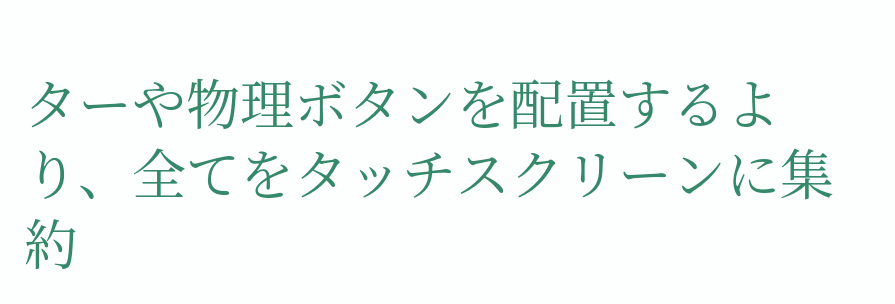ターや物理ボタンを配置するより、全てをタッチスクリーンに集約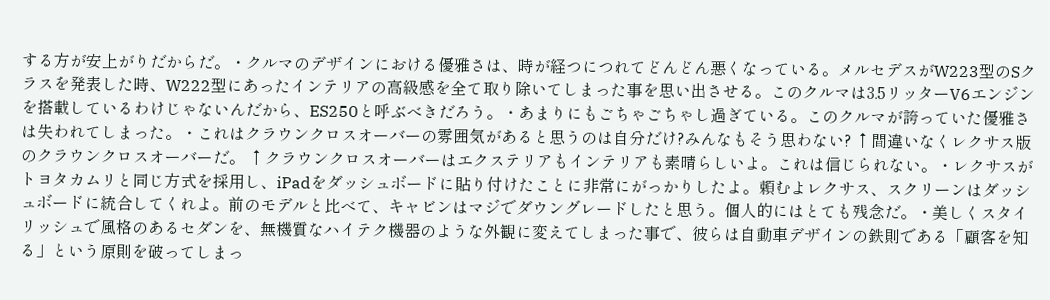する方が安上がりだからだ。・クルマのデザインにおける優雅さは、時が経つにつれてどんどん悪くなっている。メルセデスがW223型のSクラスを発表した時、W222型にあったインテリアの高級感を全て取り除いてしまった事を思い出させる。このクルマは3.5リッターV6エンジンを搭載しているわけじゃないんだから、ES250と呼ぶべきだろう。・あまりにもごちゃごちゃし過ぎている。このクルマが誇っていた優雅さは失われてしまった。・これはクラウンクロスオーバーの雰囲気があると思うのは自分だけ?みんなもそう思わない? ↑間違いなくレクサス版のクラウンクロスオーバーだ。 ↑クラウンクロスオーバーはエクステリアもインテリアも素晴らしいよ。これは信じられない。・レクサスがトヨタカムリと同じ方式を採用し、iPadをダッシュボードに貼り付けたことに非常にがっかりしたよ。頼むよレクサス、スクリーンはダッシュボードに統合してくれよ。前のモデルと比べて、キャビンはマジでダウングレードしたと思う。個人的にはとても残念だ。・美しくスタイリッシュで風格のあるセダンを、無機質なハイテク機器のような外観に変えてしまった事で、彼らは自動車デザインの鉄則である「顧客を知る」という原則を破ってしまっ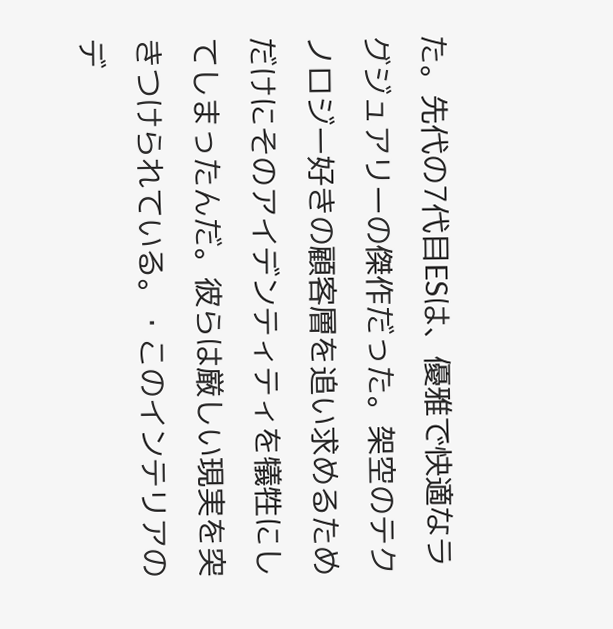た。先代の7代目ESは、優雅で快適なラグジュアリーの傑作だった。架空のテクノロジー好きの顧客層を追い求めるためだけにそのアイデンティティを犠牲にしてしまったんだ。彼らは厳しい現実を突きつけられている。・このインテリアのデ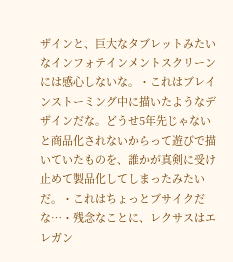ザインと、巨大なタブレットみたいなインフォテインメントスクリーンには感心しないな。・これはブレインストーミング中に描いたようなデザインだな。どうせ5年先じゃないと商品化されないからって遊びで描いていたものを、誰かが真剣に受け止めて製品化してしまったみたいだ。・これはちょっとブサイクだな…・残念なことに、レクサスはエレガン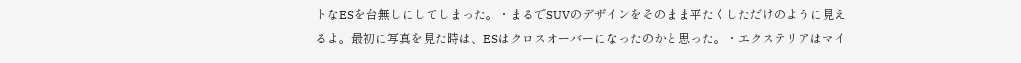トなESを台無しにしてしまった。・まるでSUVのデザインをそのまま平たくしただけのように見えるよ。最初に写真を見た時は、ESはクロスオーバーになったのかと思った。・エクステリアはマイ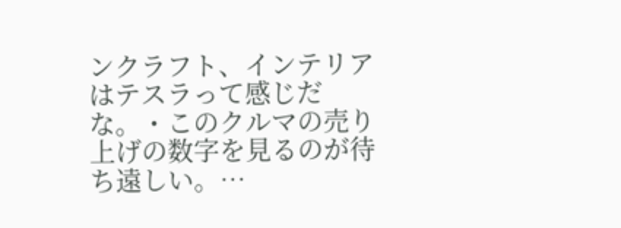ンクラフト、インテリアはテスラって感じだな。・このクルマの売り上げの数字を見るのが待ち遠しい。…